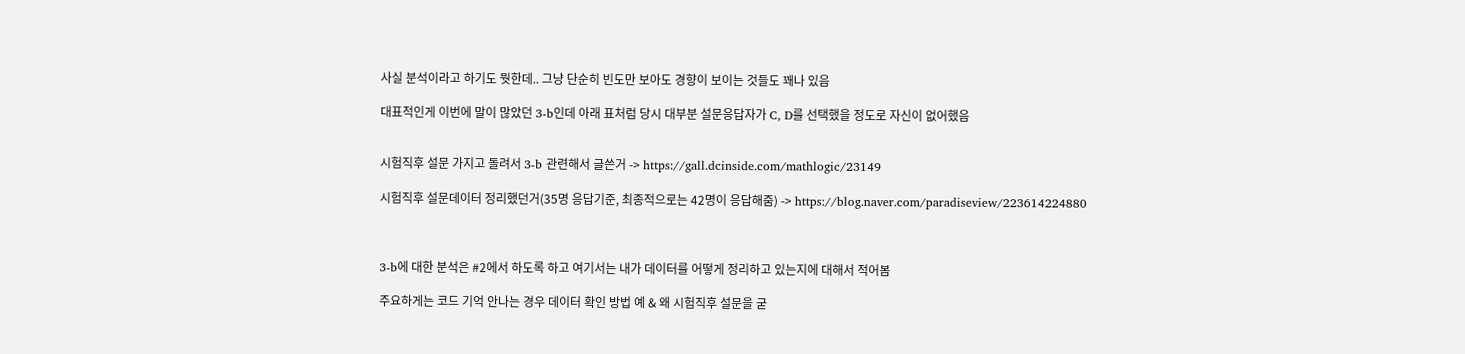사실 분석이라고 하기도 뭣한데.. 그냥 단순히 빈도만 보아도 경향이 보이는 것들도 꽤나 있음

대표적인게 이번에 말이 많았던 3-b인데 아래 표처럼 당시 대부분 설문응답자가 C, D를 선택했을 정도로 자신이 없어했음


시험직후 설문 가지고 돌려서 3-b 관련해서 글쓴거 -> https://gall.dcinside.com/mathlogic/23149

시험직후 설문데이터 정리했던거(35명 응답기준, 최종적으로는 42명이 응답해줌) -> https://blog.naver.com/paradiseview/223614224880



3-b에 대한 분석은 #2에서 하도록 하고 여기서는 내가 데이터를 어떻게 정리하고 있는지에 대해서 적어봄

주요하게는 코드 기억 안나는 경우 데이터 확인 방법 예 & 왜 시험직후 설문을 굳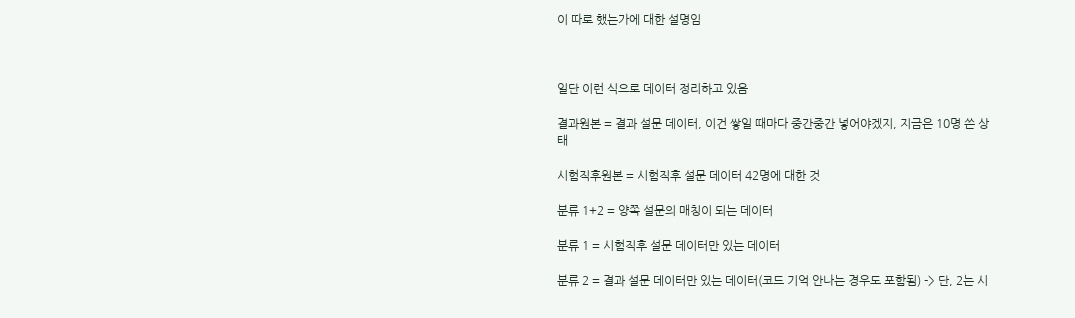이 따로 했는가에 대한 설명임



일단 이런 식으로 데이터 정리하고 있음

결과원본 = 결과 설문 데이터, 이건 쌓일 때마다 중간중간 넣어야겠지, 지금은 10명 쓴 상태

시험직후원본 = 시험직후 설문 데이터 42명에 대한 것

분류 1+2 = 양쪽 설문의 매칭이 되는 데이터

분류 1 = 시험직후 설문 데이터만 있는 데이터

분류 2 = 결과 설문 데이터만 있는 데이터(코드 기억 안나는 경우도 포함됨) -> 단, 2는 시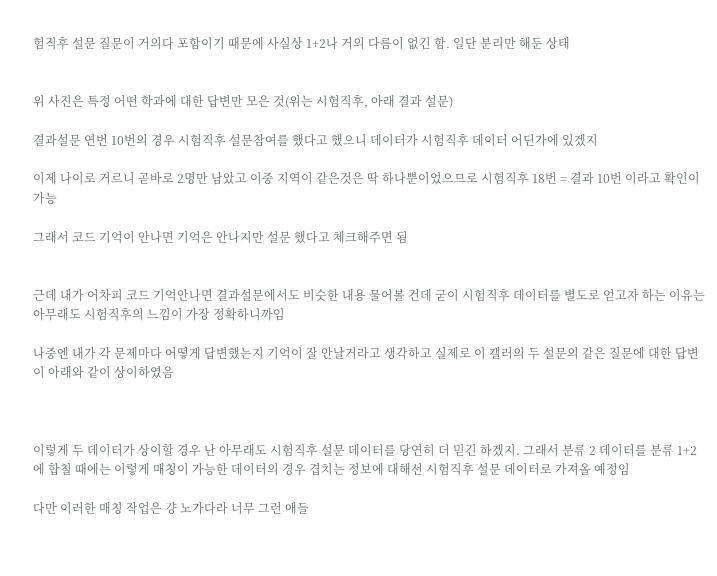험직후 설문 질문이 거의다 포함이기 때문에 사실상 1+2나 거의 다름이 없긴 함. 일단 분리만 해둔 상태


위 사진은 특정 어떤 학과에 대한 답변만 모은 것(위는 시험직후, 아래 결과 설문)

결과설문 연번 10번의 경우 시험직후 설문참여를 했다고 했으니 데이터가 시험직후 데이터 어딘가에 있겠지

이제 나이로 거르니 곧바로 2명만 남았고 이중 지역이 같은것은 딱 하나뿐이었으므로 시험직후 18번 = 결과 10번 이라고 확인이 가능

그래서 코드 기억이 안나면 기억은 안나지만 설문 했다고 체크해주면 됨


근데 내가 어차피 코드 기억안나면 결과설문에서도 비슷한 내용 물어볼 건데 굳이 시험직후 데이터를 별도로 얻고자 하는 이유는 아무래도 시험직후의 느낌이 가장 정확하니까임

나중엔 내가 각 문제마다 어떻게 답변했는지 기억이 잘 안날거라고 생각하고 실제로 이 갤러의 두 설문의 같은 질문에 대한 답변이 아래와 같이 상이하였음



이렇게 두 데이터가 상이할 경우 난 아무래도 시험직후 설문 데이터를 당연히 더 믿긴 하겠지. 그래서 분류 2 데이터를 분류 1+2에 합칠 때에는 이렇게 매칭이 가능한 데이터의 경우 겹치는 정보에 대해선 시험직후 설문 데이터로 가져올 예정임

다만 이러한 매칭 작업은 걍 노가다라 너무 그런 애들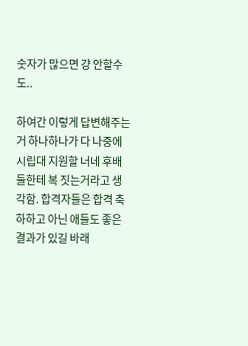숫자가 많으면 걍 안할수도..

하여간 이렇게 답변해주는거 하나하나가 다 나중에 시립대 지원할 너네 후배들한테 복 짓는거라고 생각함. 합격자들은 합격 축하하고 아닌 애들도 좋은 결과가 있길 바래